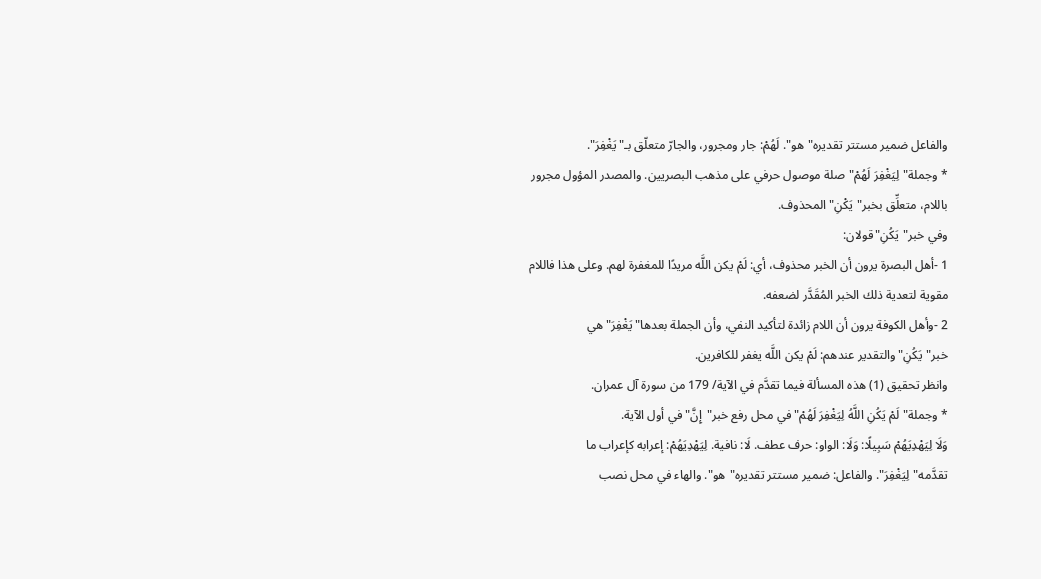والفاعل ضمير مستتر تقديره"هو". لَهُمْ: جار ومجرور، والجارّ متعلّق بـ"يَغْفِرَ".
* وجملة"لِيَغْفِرَ لَهُمْ"صلة موصول حرفي على مذهب البصريين. والمصدر المؤول مجرور باللام، متعلِّق بخبر"يَكْنِ"المحذوف.
وفي خبر"يَكُنِ"قولان:
1 -أهل البصرة يرون أن الخبر محذوف، أي: لَمْ يكن اللَّه مريدًا للمغفرة لهم. وعلى هذا فاللام مقوية لتعدية ذلك الخبر المُقَدَّر لضعفه.
2 -وأهل الكوفة يرون أن اللام زائدة لتأكيد النفي، وأن الجملة بعدها"يَغْفِرَ"هي خبر"يَكُنِ"والتقدير عندهم: لَمْ يكن اللَّه يغفر للكافرين.
وانظر تحقيق (1) هذه المسألة فيما تقدَّم في الآية/ 179 من سورة آل عمران.
* وجملة"لَمْ يَكُنِ اللَّهُ لِيَغْفِرَ لَهُمْ"في محل رفع خبر"إِنَّ"في أول الآية.
وَلَا لِيَهْدِيَهُمْ سَبِيلًا: وَلَا: الواو: حرف عطف. لَا: نافية. لِيَهْدِيَهُمْ: إعرابه كإعراب ما تقدَّمه"لِيَغْفِرَ". والفاعل: ضمير مستتر تقديره"هو". والهاء في محل نصب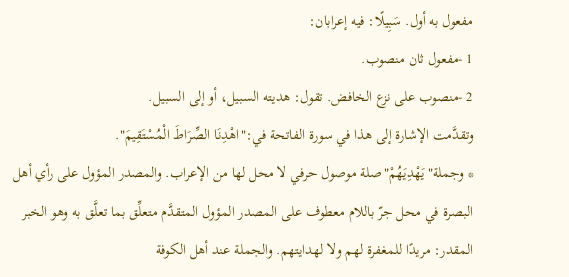مفعول به أول. سَبِيلًا: فيه إعرابان:
1 -مفعول ثان منصوب.
2 -منصوب على نزع الخافض. تقول: هديته السبيل، أو إلى السبيل.
وتقدَّمت الإشارة إلى هذا في سورة الفاتحة في:"اهْدِنَا الصِّرَاطَ الْمُسْتَقِيمَ".
* وجملة"يَهْدِيَهُمْ"صلة موصول حرفي لا محل لها من الإعراب. والمصدر المؤول على رأي أهل البصرة في محل جرّ باللام معطوف على المصدر المؤول المتقدَّم متعلِّق بما تعلَّق به وهو الخبر المقدر: مريدًا للمغفرة لهم ولا لهدايتهم. والجملة عند أهل الكوفة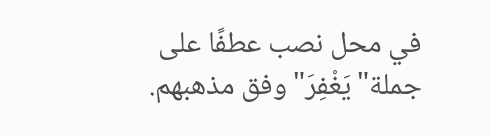في محل نصب عطفًا على جملة"يَغْفِرَ"وفق مذهبهم.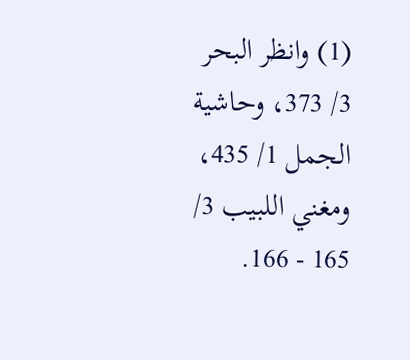(1) وانظر البحر 3/ 373، وحاشية الجمل 1/ 435، ومغني اللبيب 3/ 165 - 166.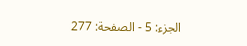الجزء: 5 - الصفحة: 277